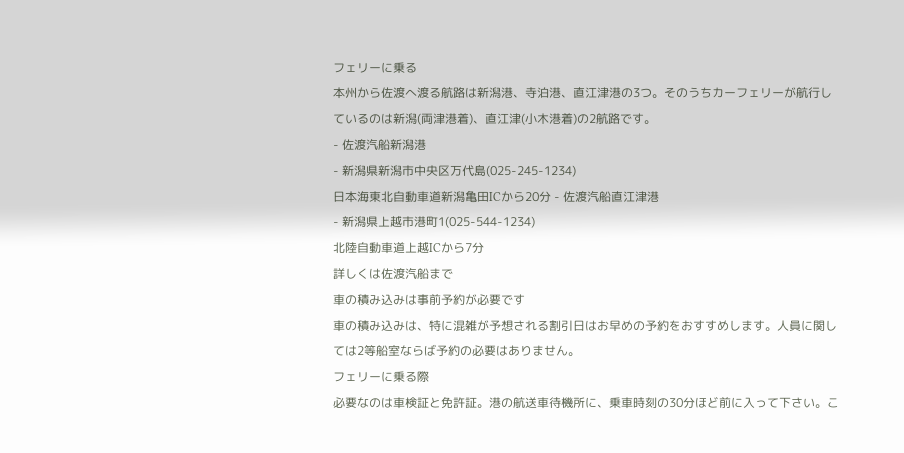フェリーに乗る
本州から佐渡へ渡る航路は新潟港、寺泊港、直江津港の3つ。そのうちカーフェリーが航行しているのは新潟(両津港着)、直江津(小木港着)の2航路です。
- 佐渡汽船新潟港
- 新潟県新潟市中央区万代島(025-245-1234)
日本海東北自動車道新潟亀田ICから20分 - 佐渡汽船直江津港
- 新潟県上越市港町1(025-544-1234)
北陸自動車道上越ICから7分
詳しくは佐渡汽船まで
車の積み込みは事前予約が必要です
車の積み込みは、特に混雑が予想される割引日はお早めの予約をおすすめします。人員に関しては2等船室ならば予約の必要はありません。
フェリーに乗る際
必要なのは車検証と免許証。港の航送車待機所に、乗車時刻の30分ほど前に入って下さい。こ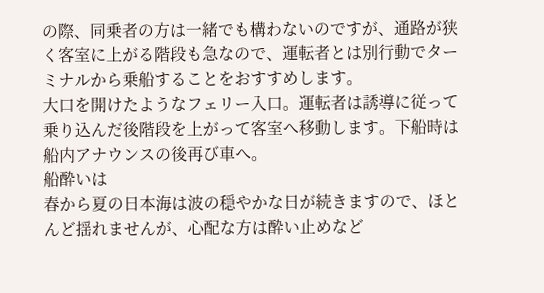の際、同乗者の方は一緒でも構わないのですが、通路が狭く客室に上がる階段も急なので、運転者とは別行動でターミナルから乗船することをおすすめします。
大口を開けたようなフェリー入口。運転者は誘導に従って乗り込んだ後階段を上がって客室へ移動します。下船時は船内アナウンスの後再び車へ。
船酔いは
春から夏の日本海は波の穏やかな日が続きますので、ほとんど揺れませんが、心配な方は酔い止めなど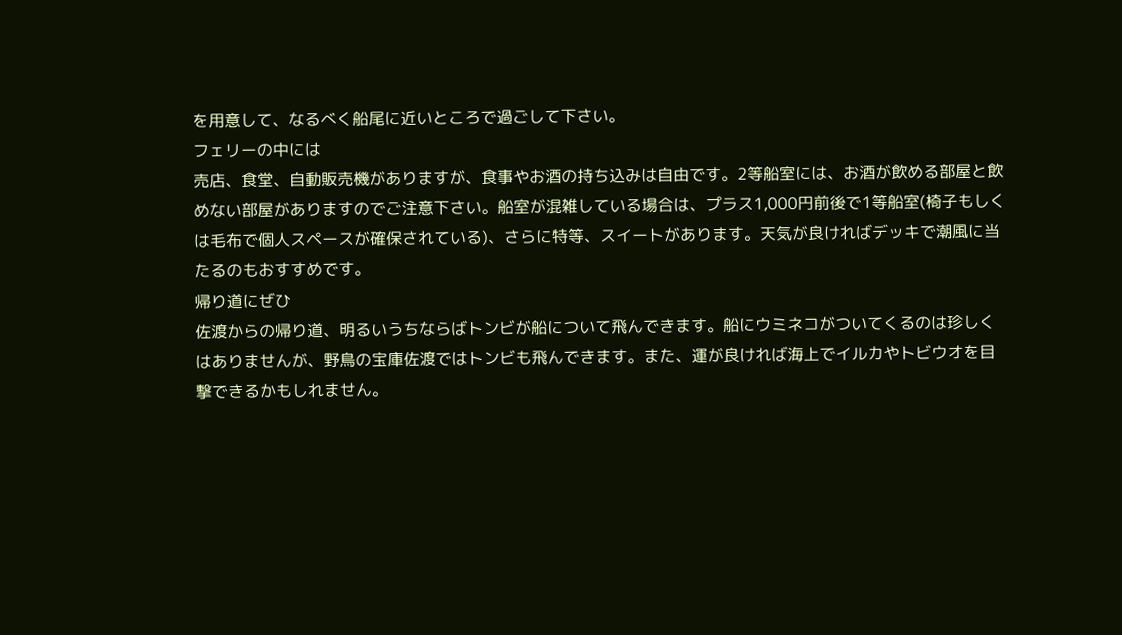を用意して、なるべく船尾に近いところで過ごして下さい。
フェリーの中には
売店、食堂、自動販売機がありますが、食事やお酒の持ち込みは自由です。2等船室には、お酒が飲める部屋と飲めない部屋がありますのでご注意下さい。船室が混雑している場合は、プラス1,000円前後で1等船室(椅子もしくは毛布で個人スペースが確保されている)、さらに特等、スイートがあります。天気が良ければデッキで潮風に当たるのもおすすめです。
帰り道にぜひ
佐渡からの帰り道、明るいうちならばトンビが船について飛んできます。船にウミネコがついてくるのは珍しくはありませんが、野鳥の宝庫佐渡ではトンビも飛んできます。また、運が良ければ海上でイルカやトビウオを目撃できるかもしれません。